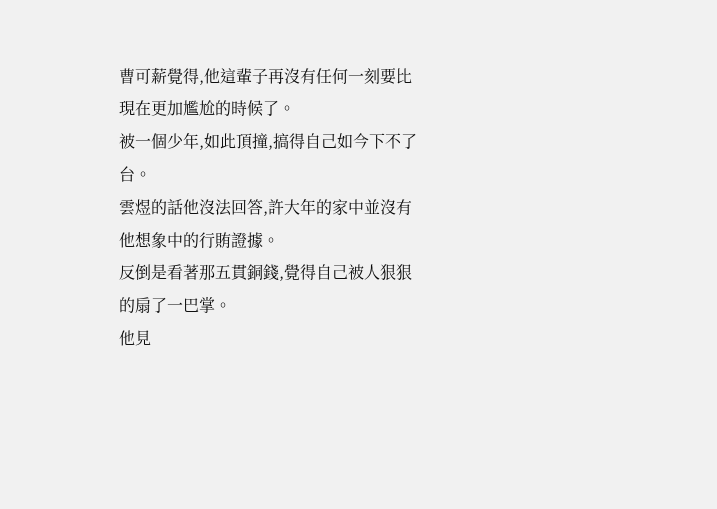曹可薪覺得,他這輩子再沒有任何一刻要比現在更加尷尬的時候了。
被一個少年,如此頂撞,搞得自己如今下不了台。
雲煜的話他沒法回答,許大年的家中並沒有他想象中的行賄證據。
反倒是看著那五貫銅錢,覺得自己被人狠狠的扇了一巴掌。
他見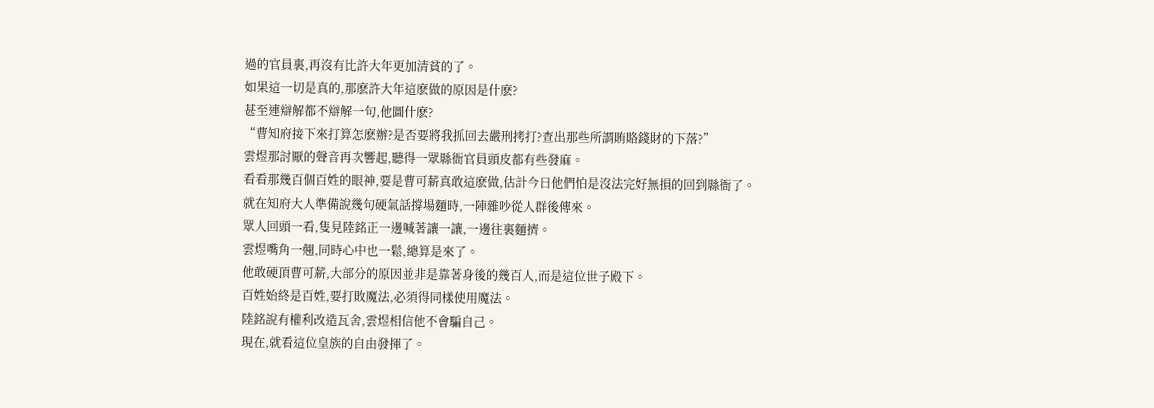過的官員裏,再沒有比許大年更加清貧的了。
如果這一切是真的,那麽許大年這麽做的原因是什麽?
甚至連辯解都不辯解一句,他圖什麽?
“曹知府接下來打算怎麽辦?是否要將我抓回去嚴刑拷打?查出那些所謂賄賂錢財的下落?”
雲煜那討厭的聲音再次響起,聽得一眾縣衙官員頭皮都有些發麻。
看看那幾百個百姓的眼神,要是曹可薪真敢這麽做,估計今日他們怕是沒法完好無損的回到縣衙了。
就在知府大人準備說幾句硬氣話撐場麵時,一陣雜吵從人群後傳來。
眾人回頭一看,隻見陸銘正一邊喊著讓一讓,一邊往裏麵擠。
雲煜嘴角一翹,同時心中也一鬆,總算是來了。
他敢硬頂曹可薪,大部分的原因並非是靠著身後的幾百人,而是這位世子殿下。
百姓始終是百姓,要打敗魔法,必須得同樣使用魔法。
陸銘說有權利改造瓦舍,雲煜相信他不會騙自己。
現在,就看這位皇族的自由發揮了。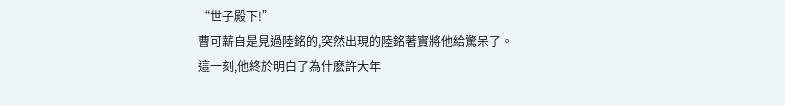“世子殿下!”
曹可薪自是見過陸銘的,突然出現的陸銘著實將他給驚呆了。
這一刻,他終於明白了為什麽許大年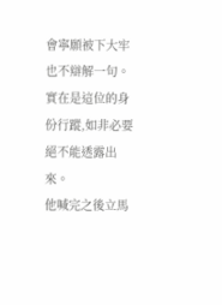會寧願被下大牢也不辯解一句。
實在是這位的身份行蹤,如非必要絕不能透露出來。
他喊完之後立馬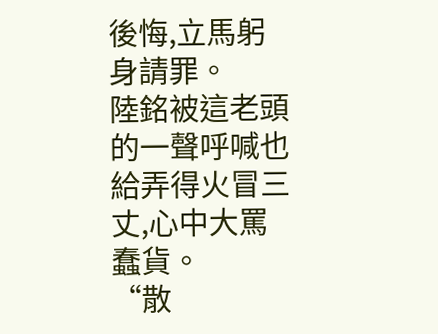後悔,立馬躬身請罪。
陸銘被這老頭的一聲呼喊也給弄得火冒三丈,心中大罵蠢貨。
“散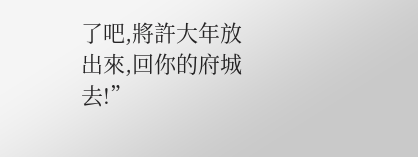了吧,將許大年放出來,回你的府城去!”